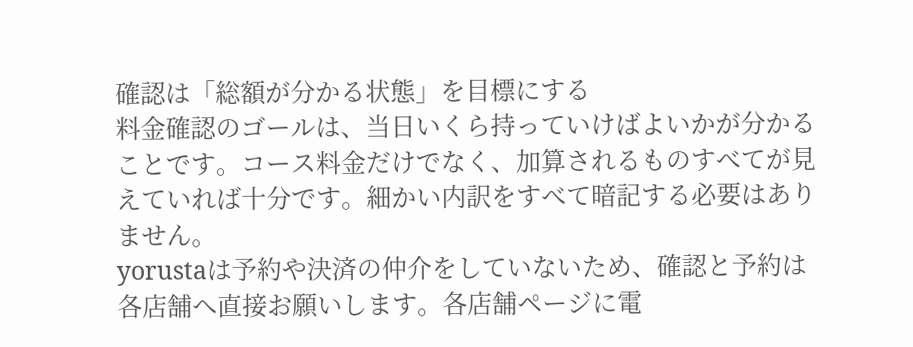確認は「総額が分かる状態」を目標にする
料金確認のゴールは、当日いくら持っていけばよいかが分かることです。コース料金だけでなく、加算されるものすべてが見えていれば十分です。細かい内訳をすべて暗記する必要はありません。
yorustaは予約や決済の仲介をしていないため、確認と予約は各店舗へ直接お願いします。各店舗ページに電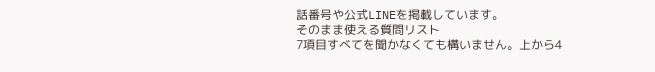話番号や公式LINEを掲載しています。
そのまま使える質問リスト
7項目すべてを聞かなくても構いません。上から4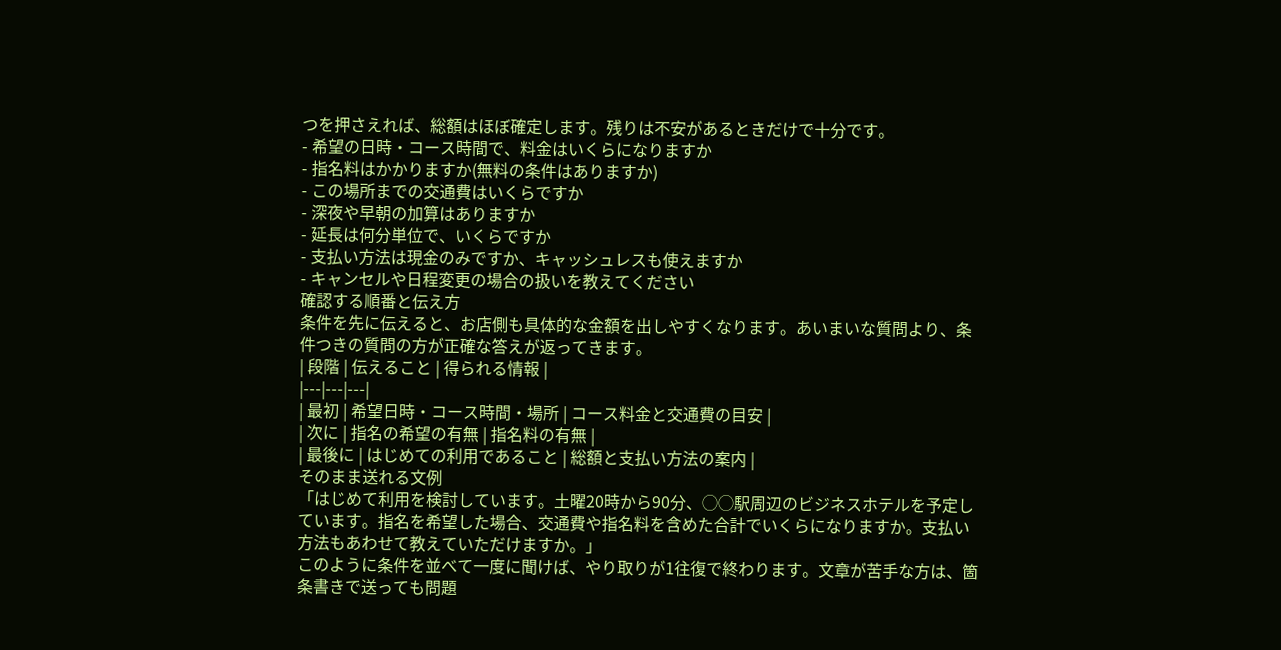つを押さえれば、総額はほぼ確定します。残りは不安があるときだけで十分です。
- 希望の日時・コース時間で、料金はいくらになりますか
- 指名料はかかりますか(無料の条件はありますか)
- この場所までの交通費はいくらですか
- 深夜や早朝の加算はありますか
- 延長は何分単位で、いくらですか
- 支払い方法は現金のみですか、キャッシュレスも使えますか
- キャンセルや日程変更の場合の扱いを教えてください
確認する順番と伝え方
条件を先に伝えると、お店側も具体的な金額を出しやすくなります。あいまいな質問より、条件つきの質問の方が正確な答えが返ってきます。
| 段階 | 伝えること | 得られる情報 |
|---|---|---|
| 最初 | 希望日時・コース時間・場所 | コース料金と交通費の目安 |
| 次に | 指名の希望の有無 | 指名料の有無 |
| 最後に | はじめての利用であること | 総額と支払い方法の案内 |
そのまま送れる文例
「はじめて利用を検討しています。土曜20時から90分、◯◯駅周辺のビジネスホテルを予定しています。指名を希望した場合、交通費や指名料を含めた合計でいくらになりますか。支払い方法もあわせて教えていただけますか。」
このように条件を並べて一度に聞けば、やり取りが1往復で終わります。文章が苦手な方は、箇条書きで送っても問題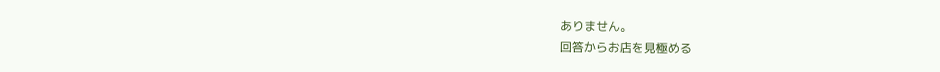ありません。
回答からお店を見極める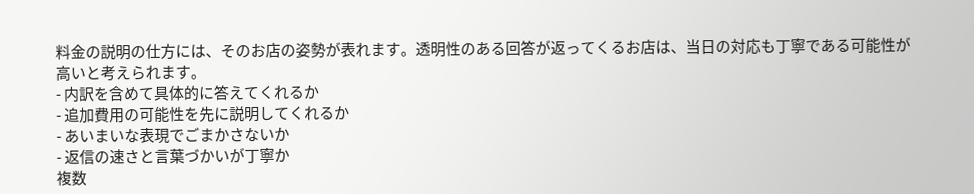料金の説明の仕方には、そのお店の姿勢が表れます。透明性のある回答が返ってくるお店は、当日の対応も丁寧である可能性が高いと考えられます。
- 内訳を含めて具体的に答えてくれるか
- 追加費用の可能性を先に説明してくれるか
- あいまいな表現でごまかさないか
- 返信の速さと言葉づかいが丁寧か
複数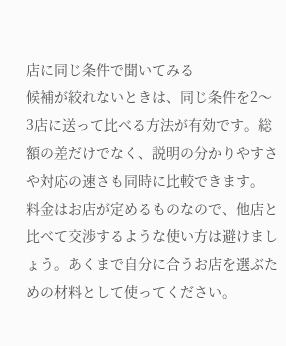店に同じ条件で聞いてみる
候補が絞れないときは、同じ条件を2〜3店に送って比べる方法が有効です。総額の差だけでなく、説明の分かりやすさや対応の速さも同時に比較できます。
料金はお店が定めるものなので、他店と比べて交渉するような使い方は避けましょう。あくまで自分に合うお店を選ぶための材料として使ってください。